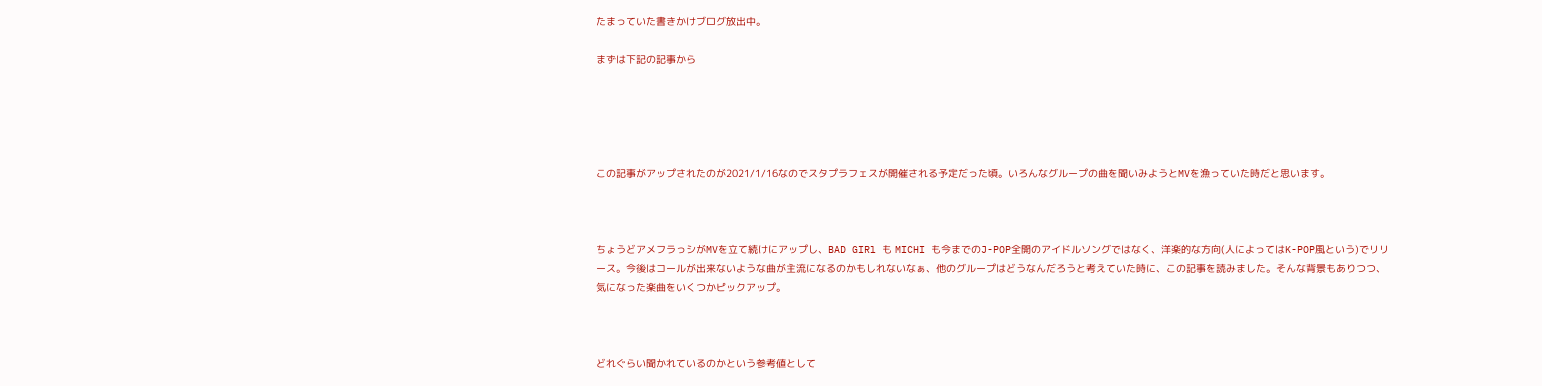たまっていた書きかけブログ放出中。

まずは下記の記事から





この記事がアップされたのが2021/1/16なのでスタプラフェスが開催される予定だった頃。いろんなグループの曲を聞いみようとMVを漁っていた時だと思います。



ちょうどアメフラっシがMVを立て続けにアップし、BAD GIRl も MICHI も今までのJ-POP全開のアイドルソングではなく、洋楽的な方向(人によってはK-POP風という)でリリース。今後はコールが出来ないような曲が主流になるのかもしれないなぁ、他のグループはどうなんだろうと考えていた時に、この記事を読みました。そんな背景もありつつ、気になった楽曲をいくつかピックアップ。



どれぐらい聞かれているのかという参考値として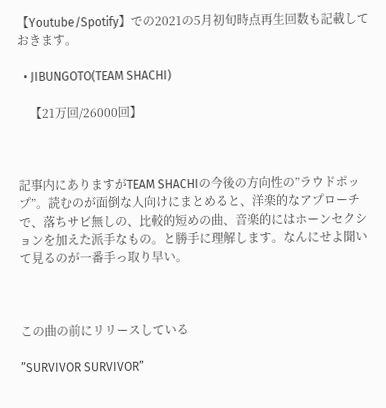【Youtube/Spotify】での2021の5月初旬時点再生回数も記載しておきます。

  • JIBUNGOTO(TEAM SHACHI)

    【21万回/26000回】



記事内にありますがTEAM SHACHIの今後の方向性の”ラウドポップ”。読むのが面倒な人向けにまとめると、洋楽的なアプローチで、落ちサビ無しの、比較的短めの曲、音楽的にはホーンセクションを加えた派手なもの。と勝手に理解します。なんにせよ聞いて見るのが一番手っ取り早い。



この曲の前にリリースしている

”SURVIVOR SURVIVOR”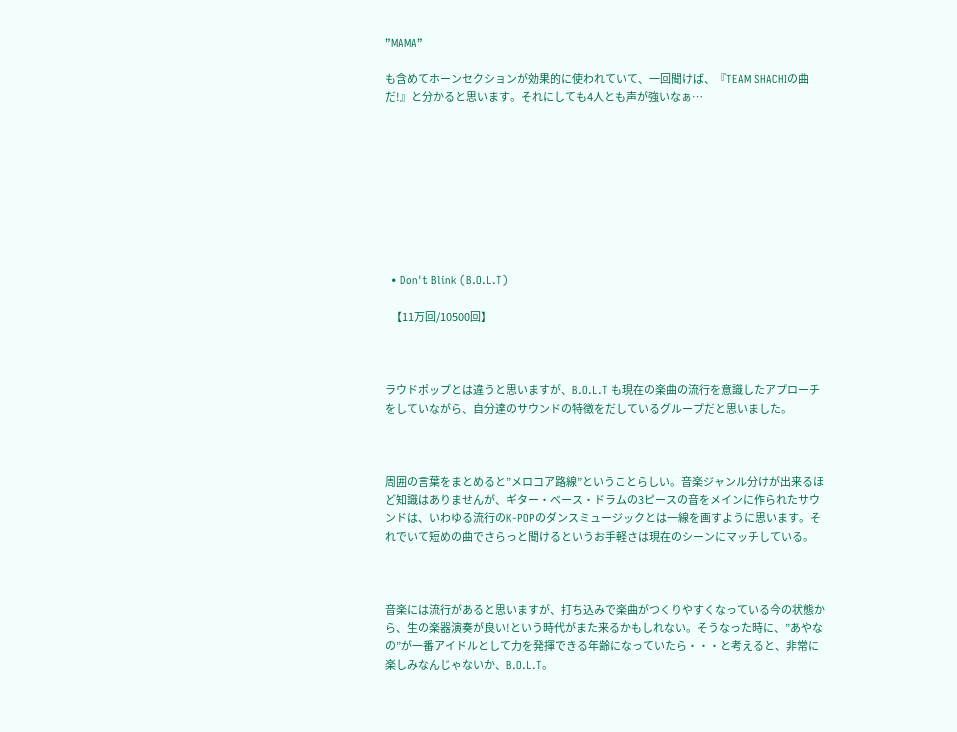”MAMA”

も含めてホーンセクションが効果的に使われていて、一回聞けば、『TEAM SHACHIの曲だ!』と分かると思います。それにしても4人とも声が強いなぁ…









  • Don't Blink (B.O.L.T)

   【11万回/10500回】



ラウドポップとは違うと思いますが、B.O.L.T も現在の楽曲の流行を意識したアプローチをしていながら、自分達のサウンドの特徴をだしているグループだと思いました。



周囲の言葉をまとめると”メロコア路線”ということらしい。音楽ジャンル分けが出来るほど知識はありませんが、ギター・ベース・ドラムの3ピースの音をメインに作られたサウンドは、いわゆる流行のK-POPのダンスミュージックとは一線を画すように思います。それでいて短めの曲でさらっと聞けるというお手軽さは現在のシーンにマッチしている。



音楽には流行があると思いますが、打ち込みで楽曲がつくりやすくなっている今の状態から、生の楽器演奏が良い!という時代がまた来るかもしれない。そうなった時に、”あやなの”が一番アイドルとして力を発揮できる年齢になっていたら・・・と考えると、非常に楽しみなんじゃないか、B.O.L.T。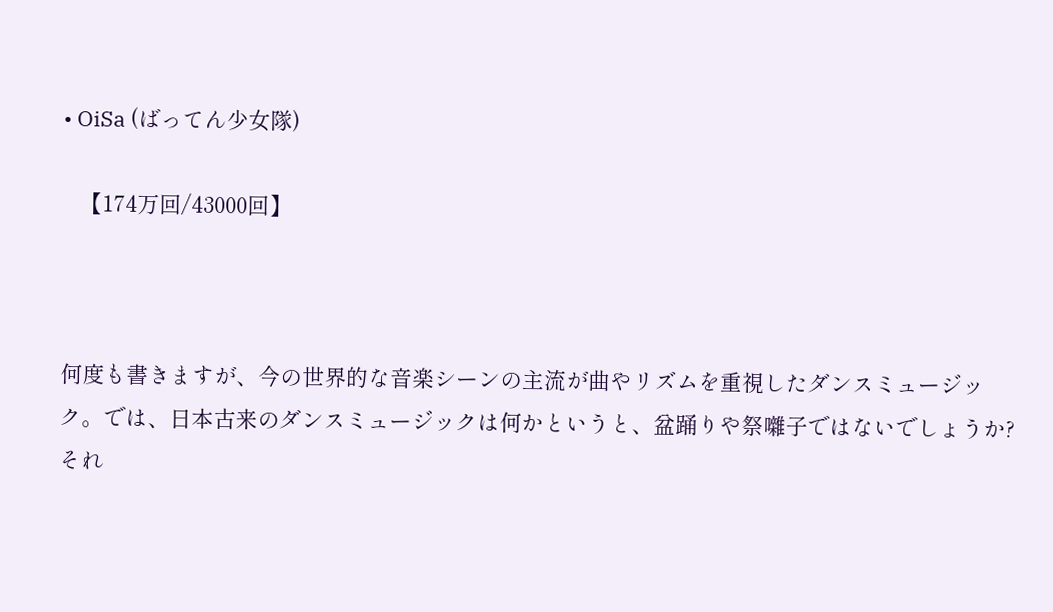• OiSa (ばってん少女隊)

   【174万回/43000回】



何度も書きますが、今の世界的な音楽シーンの主流が曲やリズムを重視したダンスミュージック。では、日本古来のダンスミュージックは何かというと、盆踊りや祭囃子ではないでしょうか?それ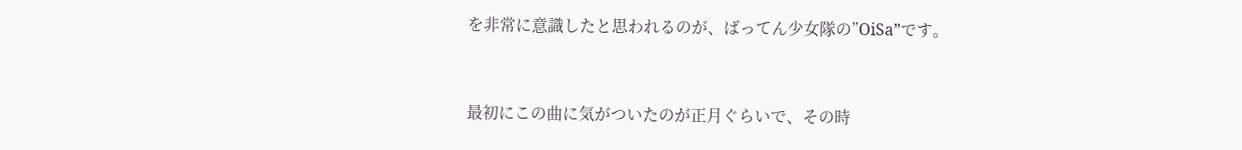を非常に意識したと思われるのが、ばってん少女隊の”OiSa”です。



最初にこの曲に気がついたのが正月ぐらいで、その時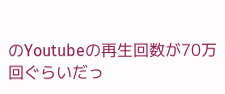のYoutubeの再生回数が70万回ぐらいだっ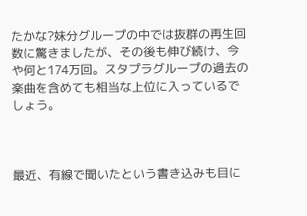たかな?妹分グループの中では抜群の再生回数に驚きましたが、その後も伸び続け、今や何と174万回。スタプラグループの過去の楽曲を含めても相当な上位に入っているでしょう。



最近、有線で聞いたという書き込みも目に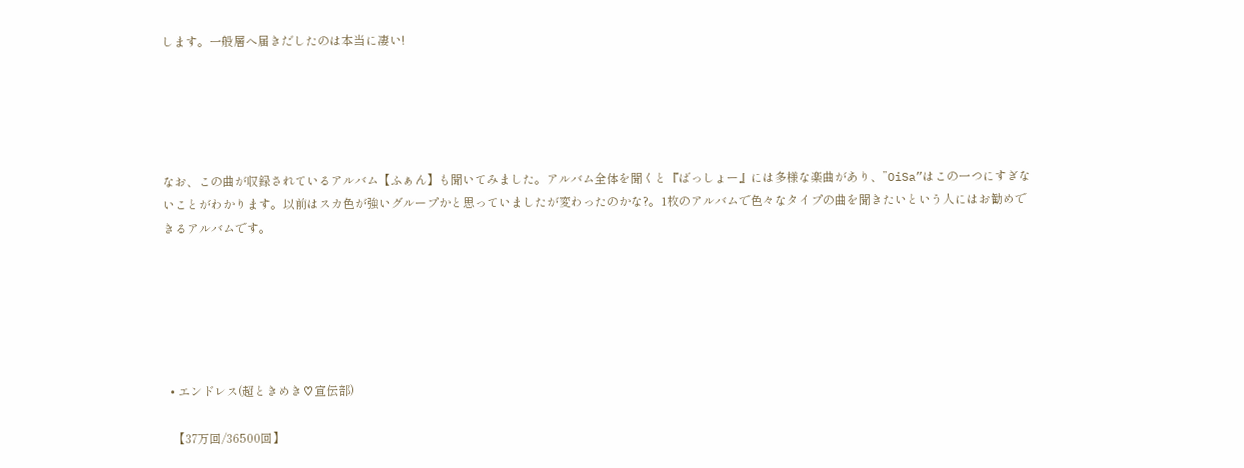します。一般層へ届きだしたのは本当に凄い!





なお、この曲が収録されているアルバム【ふぁん】も聞いてみました。アルバム全体を聞くと『ばっしょー』には多様な楽曲があり、”OiSa”はこの一つにすぎないことがわかります。以前はスカ色が強いグループかと思っていましたが変わったのかな?。1枚のアルバムで色々なタイプの曲を聞きたいという人にはお勧めできるアルバムです。






  • エンドレス(超ときめき♡宣伝部)

   【37万回/36500回】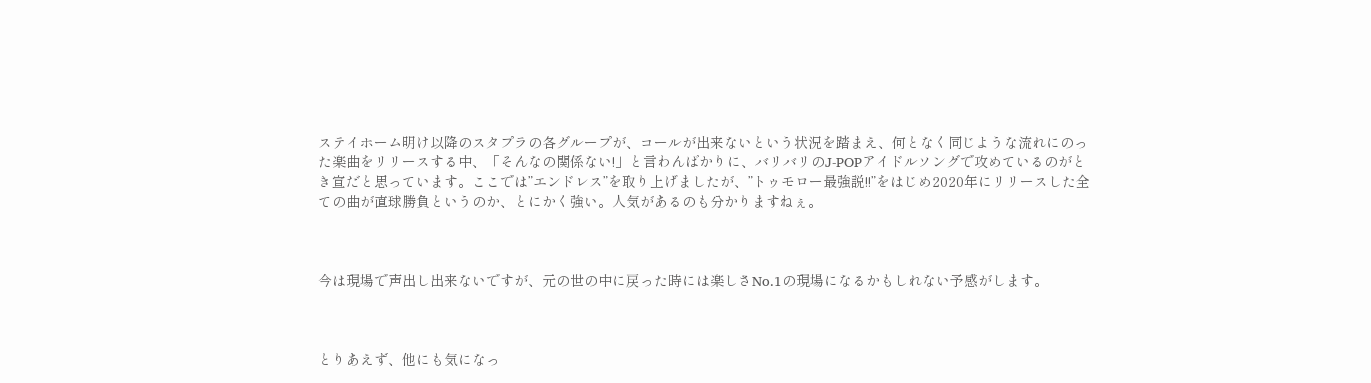ステイホーム明け以降のスタプラの各グループが、コールが出来ないという状況を踏まえ、何となく同じような流れにのった楽曲をリリースする中、「そんなの関係ない!」と言わんばかりに、バリバリのJ-POPアイドルソングで攻めているのがとき宣だと思っています。ここでは”エンドレス”を取り上げましたが、”トゥモロー最強説!!”をはじめ2020年にリリースした全ての曲が直球勝負というのか、とにかく強い。人気があるのも分かりますねぇ。



今は現場で声出し出来ないですが、元の世の中に戻った時には楽しさNo.1の現場になるかもしれない予感がします。



とりあえず、他にも気になっ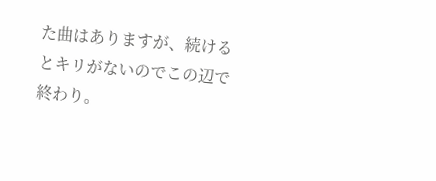た曲はありますが、続けるとキリがないのでこの辺で終わり。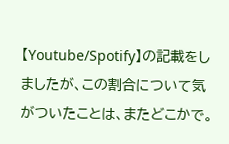【Youtube/Spotify】の記載をしましたが、この割合について気がついたことは、またどこかで。